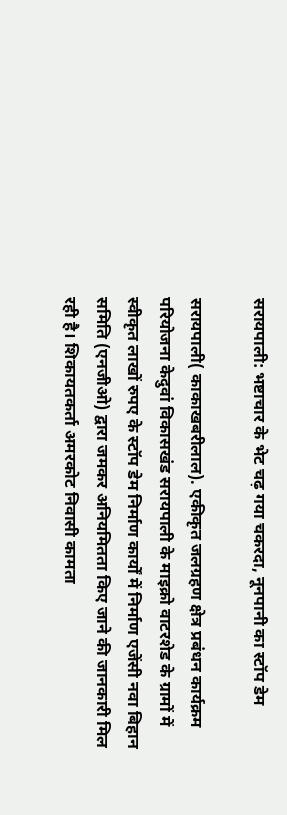सरायपाली: भष्टाचार के भेट चढ़ गया चकरदा, नूनपानी का स्टॉप डेम

सरायपाली( काकाखबरीलाल). एकीकृत जलग्रहण क्षेत्र प्रबंधन कार्यक्रम परियोजना केदुवां विकासखंड सरायपाली के माइक्रो वाटरशेड के ग्रामों में स्वीकृत लाखों रुपए के स्टॉप डेम निर्माण कार्यों में निर्माण एजेंसी नवा बिहान समिति (एनजीओ) द्वारा जमकर अनियमितता किए जाने की जानकारी मिल रही है। शिकायतकर्ता अमरकोट निवासी कामता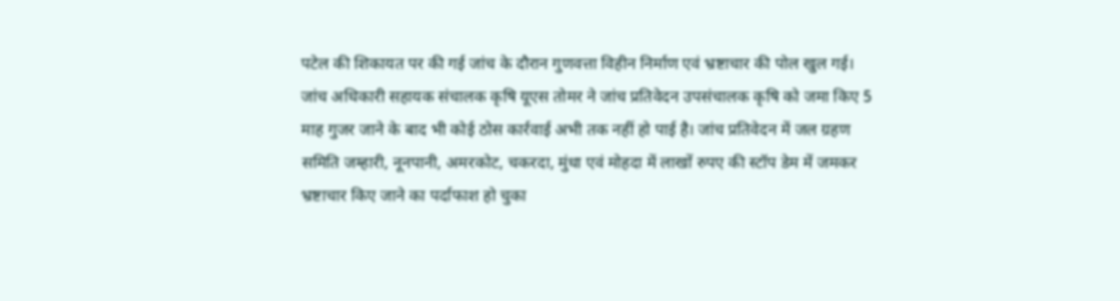पटेल की शिकायत पर की गई जांच के दौरान गुणवत्ता विहीन निर्माण एवं भ्रष्टाचार की पोल खुल गई। जांच अधिकारी सहायक संचालक कृषि यूएस तोमर ने जांच प्रतिवेदन उपसंचालक कृषि को जमा किए 5 माह गुजर जाने के बाद भी कोई ठोस कार्रवाई अभी तक नहीं हो पाई है। जांच प्रतिवेदन में जल ग्रहण समिति जम्हारी, नूनपानी, अमरकोट, चकरदा, मुंधा एवं मोहदा में लाखों रुपए की स्टॉप डेम में जमकर भ्रष्टाचार किए जाने का पर्दाफाश हो चुका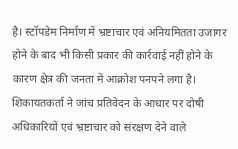है। स्टॉपडेम निर्माण में भ्रष्टाचार एवं अनियमितता उजागर होने के बाद भी किसी प्रकार की कार्रवाई नहीं होने के कारण क्षेत्र की जनता में आक्रोश पनपने लगा है। शिकायतकर्ता ने जांच प्रतिवेदन के आधार पर दोषी अधिकारियों एवं भ्रष्टाचार को संरक्षण देने वाले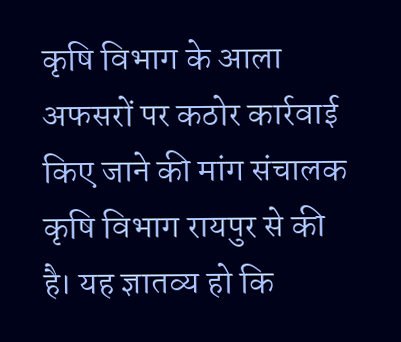कृषि विभाग के आला अफसरों पर कठोर कार्रवाई किए जाने की मांग संचालक कृषि विभाग रायपुर से की है। यह ज्ञातव्य हो कि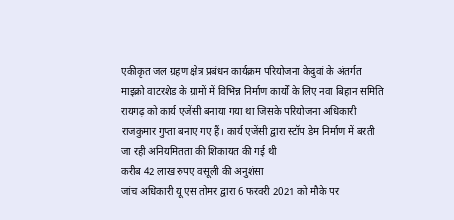एकीकृत जल ग्रहण क्षेत्र प्रबंधन कार्यक्रम परियोजना केदुवां के अंतर्गत माइक्रो वाटरशेड के ग्रामों में विभिन्न निर्माण कार्यों के लिए नवा बिहान समिति रायगढ़ को कार्य एजेंसी बनाया गया था जिसके परियोजना अधिकारी राजकुमार गुप्ता बनाए गए हैं। कार्य एजेंसी द्वारा स्टॉप डेम निर्माण में बरती जा रही अनियमितता की शिकायत की गई थी
करीब 42 लाख रुपए वसूली की अनुशंसा
जांच अधिकारी यू एस तोमर द्वारा 6 फरवरी 2021 को मौके पर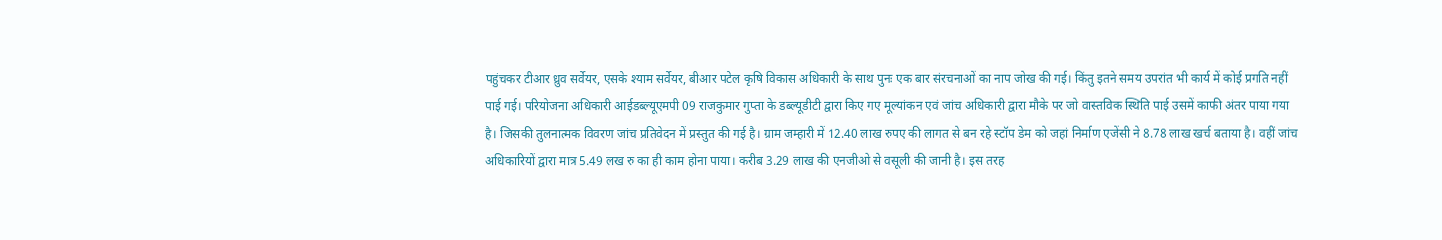पहुंचकर टीआर ध्रुव सर्वेयर, एसके श्याम सर्वेयर, बीआर पटेल कृषि विकास अधिकारी के साथ पुनः एक बार संरचनाओं का नाप जोख की गई। किंतु इतने समय उपरांत भी कार्य में कोई प्रगति नहीं पाई गई। परियोजना अधिकारी आईडब्ल्यूएमपी 09 राजकुमार गुप्ता के डब्ल्यूडीटी द्वारा किए गए मूल्यांकन एवं जांच अधिकारी द्वारा मौके पर जो वास्तविक स्थिति पाई उसमें काफी अंतर पाया गया है। जिसकी तुलनात्मक विवरण जांच प्रतिवेदन में प्रस्तुत की गई है। ग्राम जम्हारी में 12.40 लाख रुपए की लागत से बन रहे स्टॉप डेम को जहां निर्माण एजेंसी ने 8.78 लाख खर्च बताया है। वहीं जांच अधिकारियों द्वारा मात्र 5.49 लख रु का ही काम होना पाया। करीब 3.29 लाख की एनजीओ से वसूली की जानी है। इस तरह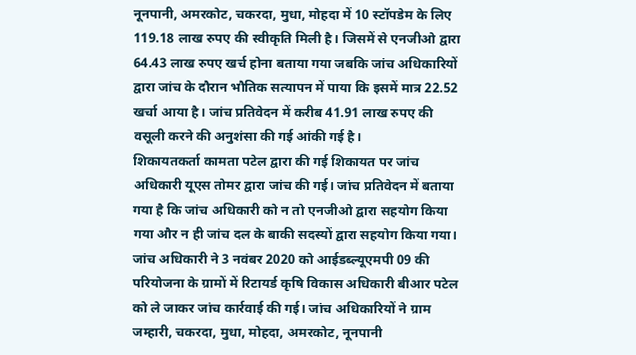नूनपानी, अमरकोट, चकरदा, मुधा, मोहदा में 10 स्टॉपडेम के लिए 119.18 लाख रुपए की स्वीकृति मिली है। जिसमें से एनजीओ द्वारा 64.43 लाख रुपए खर्च होना बताया गया जबकि जांच अधिकारियों द्वारा जांच के दौरान भौतिक सत्यापन में पाया कि इसमें मात्र 22.52 खर्चा आया है। जांच प्रतिवेदन में करीब 41.91 लाख रुपए की वसूली करने की अनुशंसा की गई आंकी गई है।
शिकायतकर्ता कामता पटेल द्वारा की गई शिकायत पर जांच अधिकारी यूएस तोमर द्वारा जांच की गई। जांच प्रतिवेदन में बताया गया है कि जांच अधिकारी को न तो एनजीओ द्वारा सहयोग किया गया और न ही जांच दल के बाकी सदस्यों द्वारा सहयोग किया गया। जांच अधिकारी ने 3 नवंबर 2020 को आईडब्ल्यूएमपी 09 की परियोजना के ग्रामों में रिटायर्ड कृषि विकास अधिकारी बीआर पटेल को ले जाकर जांच कार्रवाई की गई। जांच अधिकारियों ने ग्राम जम्हारी, चकरदा, मुधा, मोहदा, अमरकोट, नूनपानी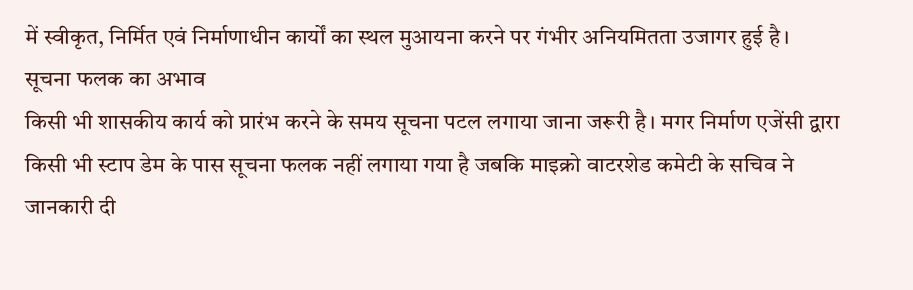में स्वीकृत, निर्मित एवं निर्माणाधीन कार्यों का स्थल मुआयना करने पर गंभीर अनियमितता उजागर हुई है।
सूचना फलक का अभाव
किसी भी शासकीय कार्य को प्रारंभ करने के समय सूचना पटल लगाया जाना जरूरी है। मगर निर्माण एजेंसी द्वारा किसी भी स्टाप डेम के पास सूचना फलक नहीं लगाया गया है जबकि माइक्रो वाटरशेड कमेटी के सचिव ने जानकारी दी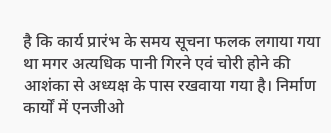है कि कार्य प्रारंभ के समय सूचना फलक लगाया गया था मगर अत्यधिक पानी गिरने एवं चोरी होने की आशंका से अध्यक्ष के पास रखवाया गया है। निर्माण कार्यों में एनजीओ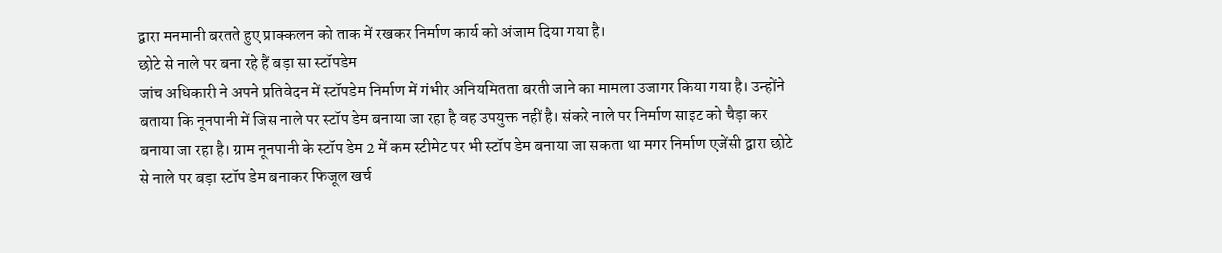द्वारा मनमानी बरतते हुए प्राक्कलन को ताक में रखकर निर्माण कार्य को अंजाम दिया गया है।
छोटे से नाले पर बना रहे हैं बड़ा सा स्टॉपडेम
जांच अधिकारी ने अपने प्रतिवेदन में स्टॉपडेम निर्माण में गंभीर अनियमितता बरती जाने का मामला उजागर किया गया है। उन्होंने बताया कि नूनपानी में जिस नाले पर स्टॉप डेम बनाया जा रहा है वह उपयुक्त नहीं है। संकरे नाले पर निर्माण साइट को चैड़ा कर बनाया जा रहा है। ग्राम नूनपानी के स्टॉप डेम 2 में कम स्टीमेट पर भी स्टॉप डेम बनाया जा सकता था मगर निर्माण एजेंसी द्वारा छोटे से नाले पर बड़ा स्टॉप डेम बनाकर फिजूल खर्च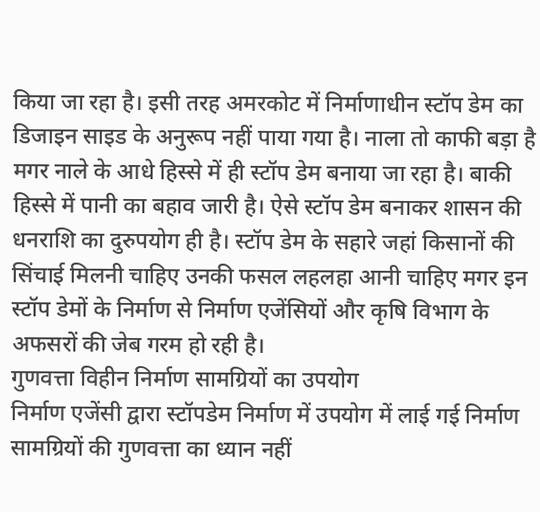किया जा रहा है। इसी तरह अमरकोट में निर्माणाधीन स्टॉप डेम का डिजाइन साइड के अनुरूप नहीं पाया गया है। नाला तो काफी बड़ा है मगर नाले के आधे हिस्से में ही स्टॉप डेम बनाया जा रहा है। बाकी हिस्से में पानी का बहाव जारी है। ऐसे स्टॉप डेम बनाकर शासन की धनराशि का दुरुपयोग ही है। स्टॉप डेम के सहारे जहां किसानों की सिंचाई मिलनी चाहिए उनकी फसल लहलहा आनी चाहिए मगर इन स्टॉप डेमों के निर्माण से निर्माण एजेंसियों और कृषि विभाग के अफसरों की जेब गरम हो रही है।
गुणवत्ता विहीन निर्माण सामग्रियों का उपयोग
निर्माण एजेंसी द्वारा स्टॉपडेम निर्माण में उपयोग में लाई गई निर्माण सामग्रियों की गुणवत्ता का ध्यान नहीं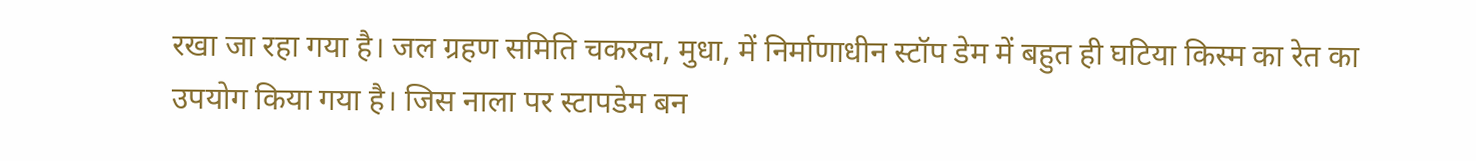रखा जा रहा गया है। जल ग्रहण समिति चकरदा, मुधा, में निर्माणाधीन स्टॉप डेम में बहुत ही घटिया किस्म का रेत का उपयोग किया गया है। जिस नाला पर स्टापडेम बन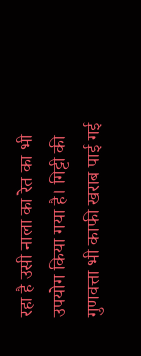रहा है उसी नाला का रेत का भी उपयोग किया गया है। गिट्टी की गुणवत्ता भी काफी खराब पाई गई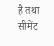है तथा सीमेंट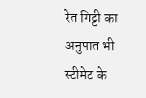रेत गिट्टी का अनुपात भी स्टीमेट के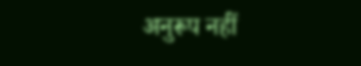अनुरूप नहीं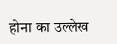होना का उल्लेख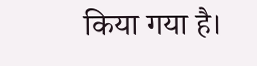किया गया है।